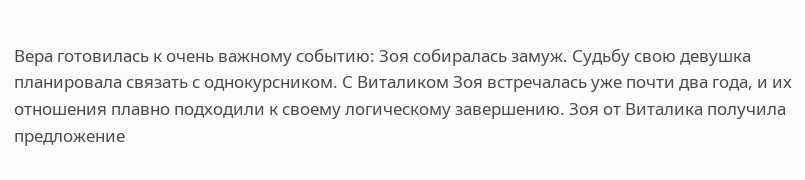Вера готовилась к очень важному событию: Зоя собиралась замуж. Судьбу свою девушка планировала связать с однокурсником. С Виталиком Зоя встречалась уже почти два года, и их отношения плавно подходили к своему логическому завершению. Зоя от Виталика получила предложение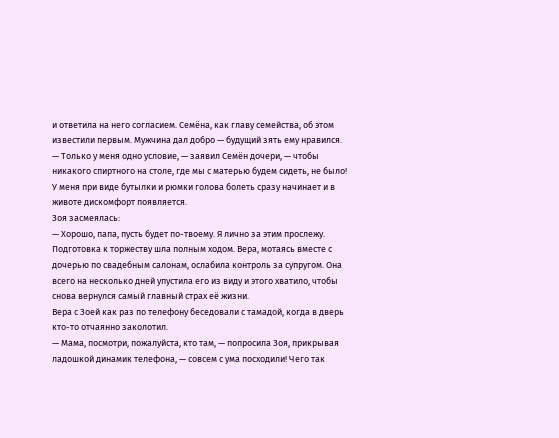и ответила на него согласием. Семёна, как главу семейства, об этом известили первым. Мужчина дал добро — будущий зять ему нравился.
— Только у меня одно условие, — заявил Семён дочери, — чтобы никакого спиртного на столе, где мы с матерью будем сидеть, не было! У меня при виде бутылки и рюмки голова болеть сразу начинает и в животе дискомфорт появляется.
Зоя засмеялась:
— Хорошо, папа, пусть будет по-твоему. Я лично за этим прослежу.
Подготовка к торжеству шла полным ходом. Вера, мотаясь вместе с дочерью по свадебным салонам, ослабила контроль за супругом. Она всего на несколько дней упустила его из виду и этого хватило, чтобы снова вернулся самый главный страх её жизни.
Вера с Зоей как раз по телефону беседовали с тамадой, когда в дверь кто-то отчаянно заколотил.
— Мама, посмотри, пожалуйста, кто там, — попросила Зоя, прикрывая ладошкой динамик телефона, — совсем с ума посходили! Чего так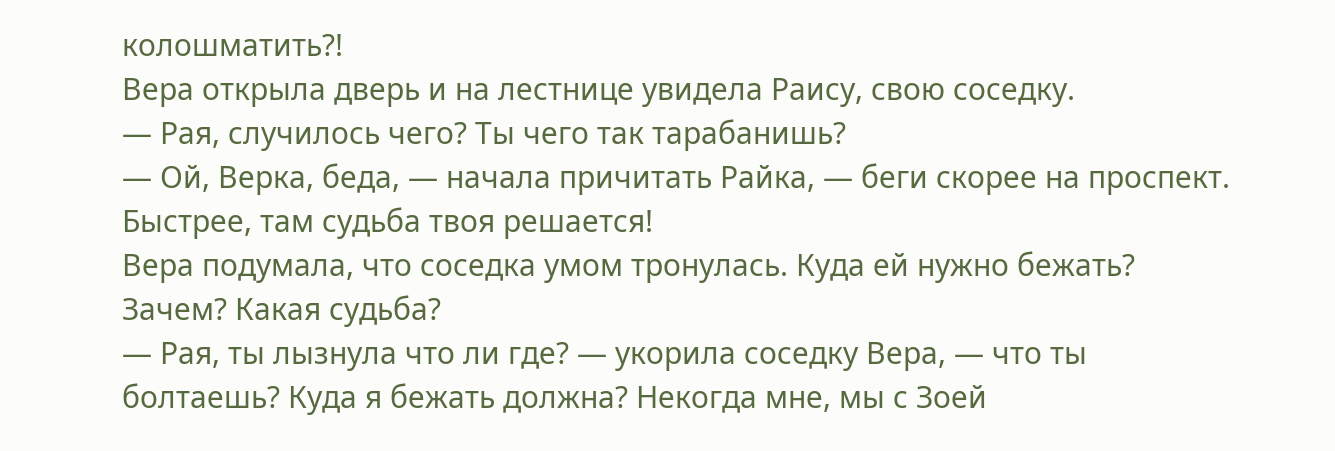колошматить?!
Вера открыла дверь и на лестнице увидела Раису, свою соседку.
— Рая, случилось чего? Ты чего так тарабанишь?
— Ой, Верка, беда, — начала причитать Райка, — беги скорее на проспект. Быстрее, там судьба твоя решается!
Вера подумала, что соседка умом тронулась. Куда ей нужно бежать? Зачем? Какая судьба?
— Рая, ты лызнула что ли где? — укорила соседку Вера, — что ты болтаешь? Куда я бежать должна? Некогда мне, мы с Зоей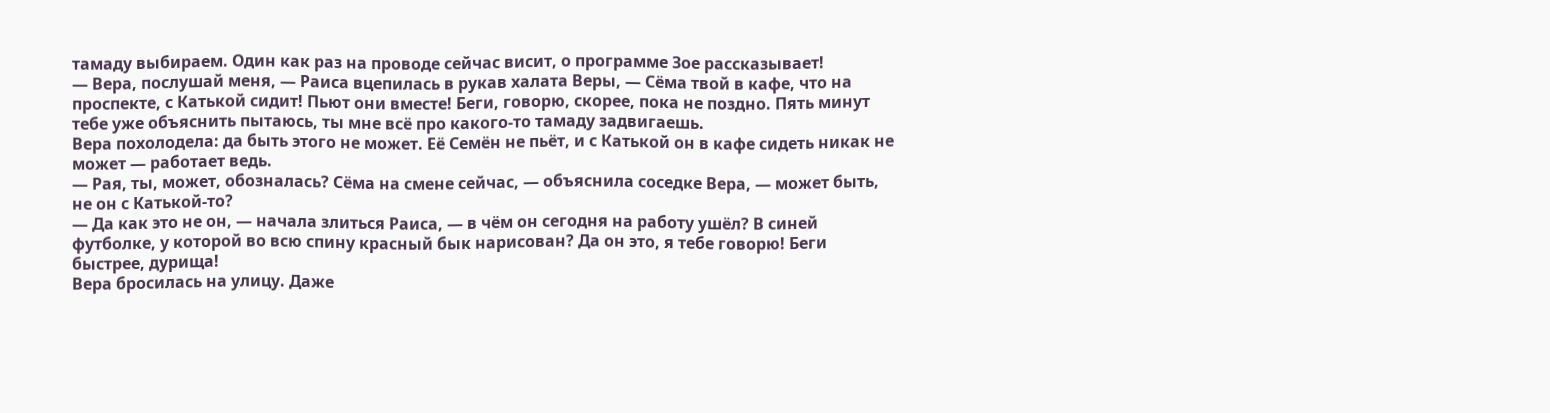тамаду выбираем. Один как раз на проводе сейчас висит, о программе Зое рассказывает!
— Вера, послушай меня, — Раиса вцепилась в рукав халата Веры, — Сёма твой в кафе, что на проспекте, с Катькой сидит! Пьют они вместе! Беги, говорю, скорее, пока не поздно. Пять минут тебе уже объяснить пытаюсь, ты мне всё про какого-то тамаду задвигаешь.
Вера похолодела: да быть этого не может. Её Семён не пьёт, и с Катькой он в кафе сидеть никак не может — работает ведь.
— Рая, ты, может, обозналась? Сёма на смене сейчас, — объяснила соседке Вера, — может быть, не он с Катькой-то?
— Да как это не он, — начала злиться Раиса, — в чём он сегодня на работу ушёл? В синей футболке, у которой во всю спину красный бык нарисован? Да он это, я тебе говорю! Беги быстрее, дурища!
Вера бросилась на улицу. Даже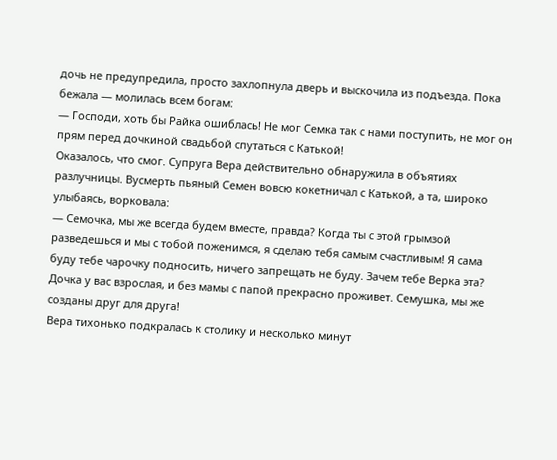дочь не предупредила, просто захлопнула дверь и выскочила из подъезда. Пока бежала — молилась всем богам:
— Господи, хоть бы Райка ошиблась! Не мог Семка так с нами поступить, не мог он прям перед дочкиной свадьбой спутаться с Катькой!
Оказалось, что смог. Супруга Вера действительно обнаружила в объятиях разлучницы. Вусмерть пьяный Семен вовсю кокетничал с Катькой, а та, широко улыбаясь, ворковала:
— Семочка, мы же всегда будем вместе, правда? Когда ты с этой грымзой разведешься и мы с тобой поженимся, я сделаю тебя самым счастливым! Я сама буду тебе чарочку подносить, ничего запрещать не буду. Зачем тебе Верка эта? Дочка у вас взрослая, и без мамы с папой прекрасно проживет. Семушка, мы же созданы друг для друга!
Вера тихонько подкралась к столику и несколько минут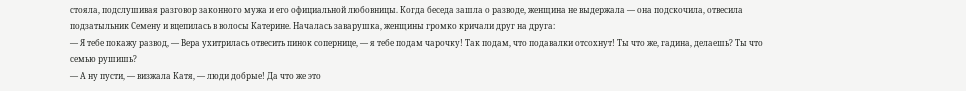стояла, подслушивая разговор законного мужа и его официальной любовницы. Когда беседа зашла о разводе, женщина не выдержала — она подскочила, отвесила подзатыльник Семену и вцепилась в волосы Катерине. Началась заварушка, женщины громко кричали друг на друга:
— Я тебе покажу развод, — Вера ухитрилась отвесить пинок сопернице, — я тебе подам чарочку! Так подам, что подавалки отсохнут! Ты что же, гадина, делаешь? Ты что семью рушишь?
— А ну пусти, — визжала Катя, — люди добрые! Да что же это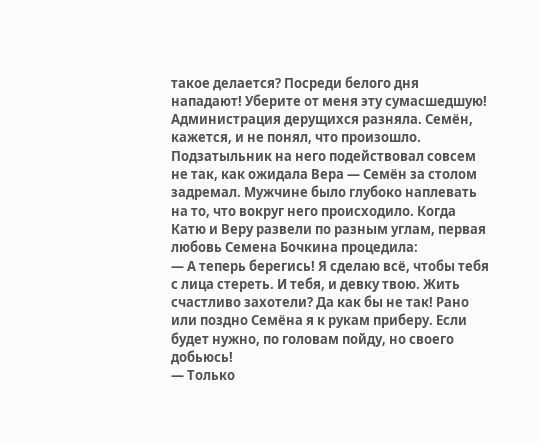такое делается? Посреди белого дня нападают! Уберите от меня эту сумасшедшую!
Администрация дерущихся разняла. Семён, кажется, и не понял, что произошло. Подзатыльник на него подействовал совсем не так, как ожидала Вера — Семён за столом задремал. Мужчине было глубоко наплевать на то, что вокруг него происходило. Когда Катю и Веру развели по разным углам, первая любовь Семена Бочкина процедила:
— А теперь берегись! Я сделаю всё, чтобы тебя с лица стереть. И тебя, и девку твою. Жить счастливо захотели? Да как бы не так! Рано или поздно Семёна я к рукам приберу. Если будет нужно, по головам пойду, но своего добьюсь!
— Только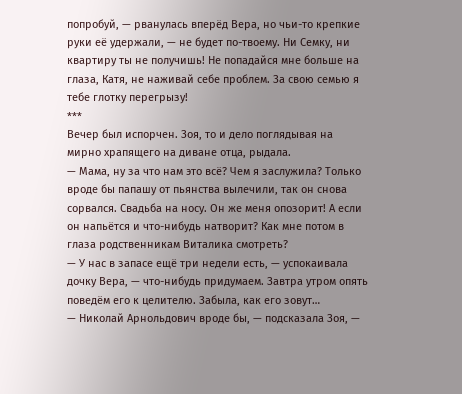попробуй, — рванулась вперёд Вера, но чьи-то крепкие руки её удержали, — не будет по-твоему. Ни Семку, ни квартиру ты не получишь! Не попадайся мне больше на глаза, Катя, не наживай себе проблем. За свою семью я тебе глотку перегрызу!
***
Вечер был испорчен. Зоя, то и дело поглядывая на мирно храпящего на диване отца, рыдала.
— Мама, ну за что нам это всё? Чем я заслужила? Только вроде бы папашу от пьянства вылечили, так он снова сорвался. Свадьба на носу. Он же меня опозорит! А если он напьётся и что-нибудь натворит? Как мне потом в глаза родственникам Виталика смотреть?
— У нас в запасе ещё три недели есть, — успокаивала дочку Вера, — что-нибудь придумаем. Завтра утром опять поведём его к целителю. Забыла, как его зовут…
— Николай Арнольдович вроде бы, — подсказала Зоя, —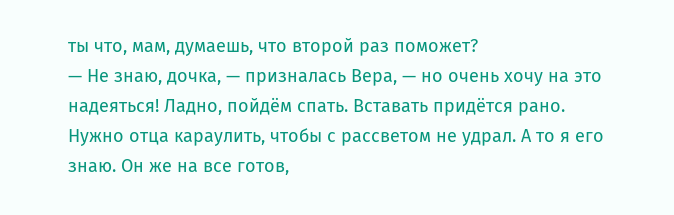ты что, мам, думаешь, что второй раз поможет?
— Не знаю, дочка, — призналась Вера, — но очень хочу на это надеяться! Ладно, пойдём спать. Вставать придётся рано. Нужно отца караулить, чтобы с рассветом не удрал. А то я его знаю. Он же на все готов,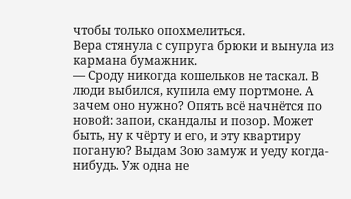чтобы только опохмелиться.
Вера стянула с супруга брюки и вынула из кармана бумажник.
— Сроду никогда кошельков не таскал. В люди выбился, купила ему портмоне. А зачем оно нужно? Опять всё начнётся по новой: запои, скандалы и позор. Может быть, ну к чёрту и его, и эту квартиру поганую? Выдам Зою замуж и уеду когда-нибудь. Уж одна не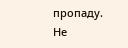пропаду. Не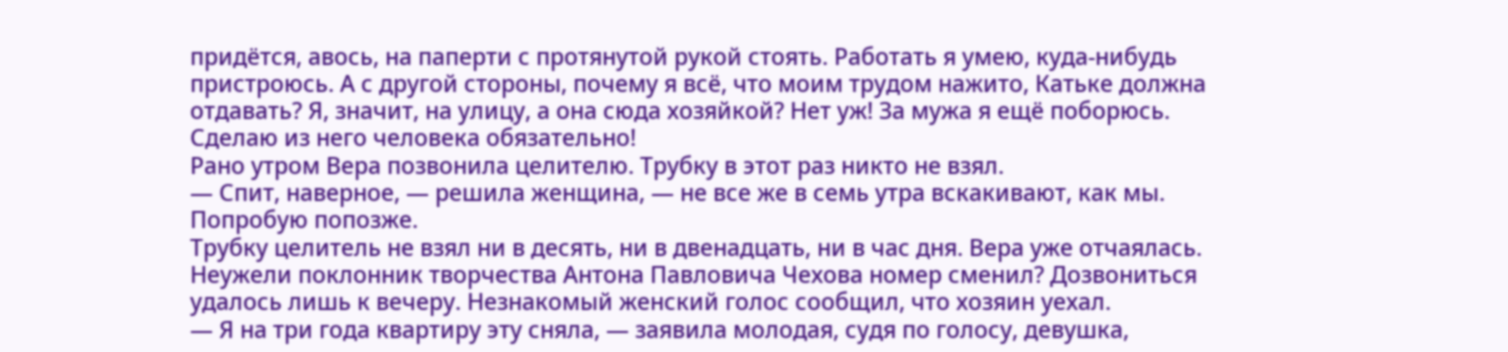придётся, авось, на паперти с протянутой рукой стоять. Работать я умею, куда-нибудь пристроюсь. А с другой стороны, почему я всё, что моим трудом нажито, Катьке должна отдавать? Я, значит, на улицу, а она сюда хозяйкой? Нет уж! За мужа я ещё поборюсь. Сделаю из него человека обязательно!
Рано утром Вера позвонила целителю. Трубку в этот раз никто не взял.
— Спит, наверное, — решила женщина, — не все же в семь утра вскакивают, как мы. Попробую попозже.
Трубку целитель не взял ни в десять, ни в двенадцать, ни в час дня. Вера уже отчаялась. Неужели поклонник творчества Антона Павловича Чехова номер сменил? Дозвониться удалось лишь к вечеру. Незнакомый женский голос сообщил, что хозяин уехал.
— Я на три года квартиру эту сняла, — заявила молодая, судя по голосу, девушка,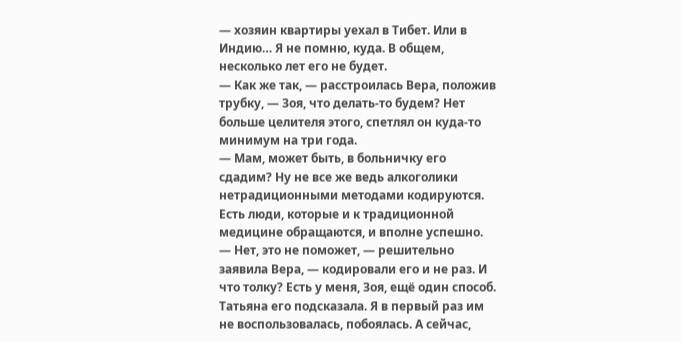— хозяин квартиры уехал в Тибет. Или в Индию… Я не помню, куда. В общем, несколько лет его не будет.
— Как же так, — расстроилась Вера, положив трубку, — Зоя, что делать-то будем? Нет больше целителя этого, спетлял он куда-то минимум на три года.
— Мам, может быть, в больничку его сдадим? Ну не все же ведь алкоголики нетрадиционными методами кодируются. Есть люди, которые и к традиционной медицине обращаются, и вполне успешно.
— Нет, это не поможет, — решительно заявила Вера, — кодировали его и не раз. И что толку? Есть у меня, Зоя, ещё один способ. Татьяна его подсказала. Я в первый раз им не воспользовалась, побоялась. А сейчас,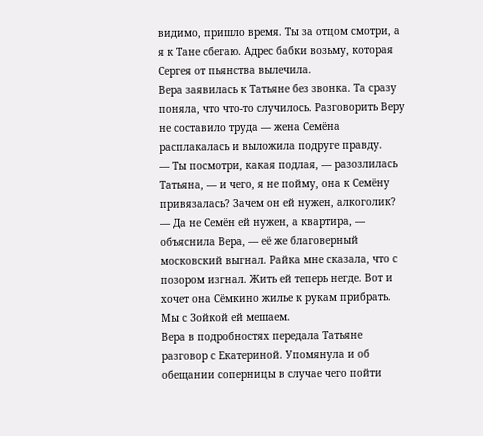видимо, пришло время. Ты за отцом смотри, а я к Тане сбегаю. Адрес бабки возьму, которая Сергея от пьянства вылечила.
Вера заявилась к Татьяне без звонка. Та сразу поняла, что что-то случилось. Разговорить Веру не составило труда — жена Семёна расплакалась и выложила подруге правду.
— Ты посмотри, какая подлая, — разозлилась Татьяна, — и чего, я не пойму, она к Семёну привязалась? Зачем он ей нужен, алкоголик?
— Да не Семён ей нужен, а квартира, — объяснила Вера, — её же благоверный московский выгнал. Райка мне сказала, что с позором изгнал. Жить ей теперь негде. Вот и хочет она Сёмкино жилье к рукам прибрать. Мы с Зойкой ей мешаем.
Вера в подробностях передала Татьяне разговор с Екатериной. Упомянула и об обещании соперницы в случае чего пойти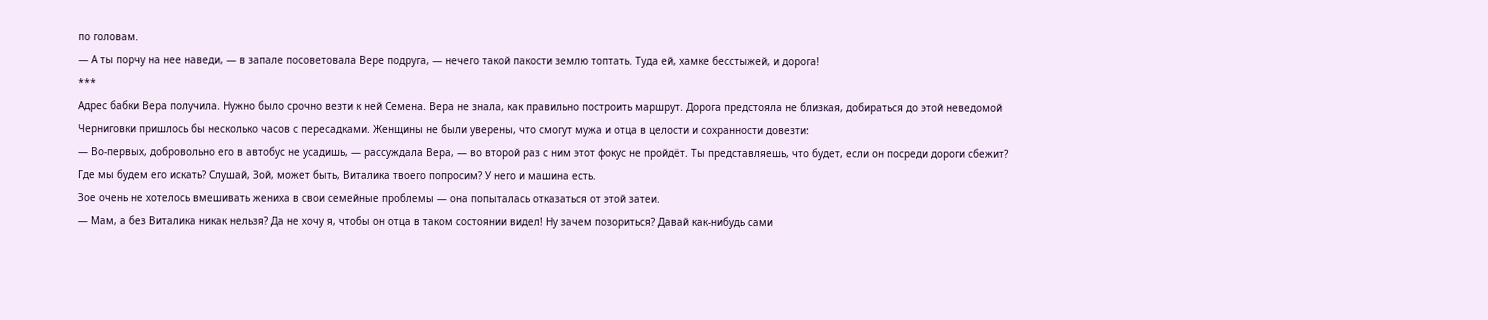по головам.
— А ты порчу на нее наведи, — в запале посоветовала Вере подруга, — нечего такой пакости землю топтать. Туда ей, хамке бесстыжей, и дорога!
***
Адрес бабки Вера получила. Нужно было срочно везти к ней Семена. Вера не знала, как правильно построить маршрут. Дорога предстояла не близкая, добираться до этой неведомой Черниговки пришлось бы несколько часов с пересадками. Женщины не были уверены, что смогут мужа и отца в целости и сохранности довезти:
— Во-первых, добровольно его в автобус не усадишь, — рассуждала Вера, — во второй раз с ним этот фокус не пройдёт. Ты представляешь, что будет, если он посреди дороги сбежит? Где мы будем его искать? Слушай, Зой, может быть, Виталика твоего попросим? У него и машина есть.
Зое очень не хотелось вмешивать жениха в свои семейные проблемы — она попыталась отказаться от этой затеи.
— Мам, а без Виталика никак нельзя? Да не хочу я, чтобы он отца в таком состоянии видел! Ну зачем позориться? Давай как-нибудь сами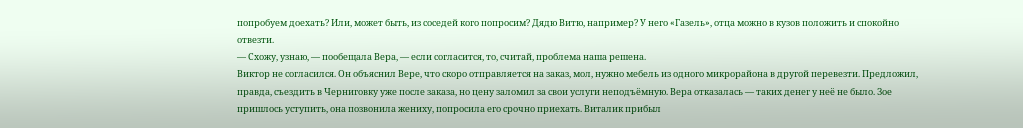попробуем доехать? Или, может быть, из соседей кого попросим? Дядю Витю, например? У него «Газель», отца можно в кузов положить и спокойно отвезти.
— Схожу, узнаю, — пообещала Вера, — если согласится, то, считай, проблема наша решена.
Виктор не согласился. Он объяснил Вере, что скоро отправляется на заказ, мол, нужно мебель из одного микрорайона в другой перевезти. Предложил, правда, съездить в Черниговку уже после заказа, но цену заломил за свои услуги неподъёмную. Вера отказалась — таких денег у неё не было. Зое пришлось уступить, она позвонила жениху, попросила его срочно приехать. Виталик прибыл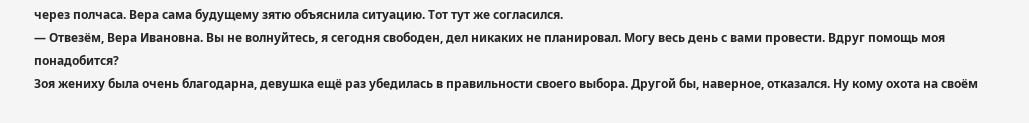через полчаса. Вера сама будущему зятю объяснила ситуацию. Тот тут же согласился.
— Отвезём, Вера Ивановна. Вы не волнуйтесь, я сегодня свободен, дел никаких не планировал. Могу весь день с вами провести. Вдруг помощь моя понадобится?
Зоя жениху была очень благодарна, девушка ещё раз убедилась в правильности своего выбора. Другой бы, наверное, отказался. Ну кому охота на своём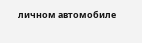личном автомобиле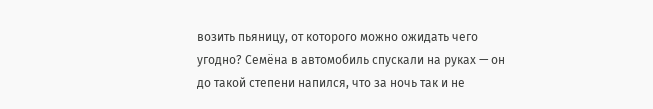возить пьяницу, от которого можно ожидать чего угодно? Семёна в автомобиль спускали на руках — он до такой степени напился, что за ночь так и не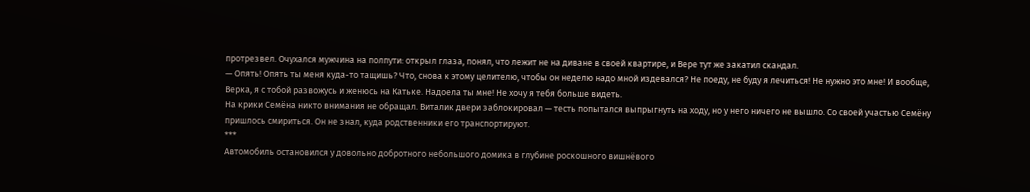протрезвел. Очухался мужчина на полпути: открыл глаза, понял, что лежит не на диване в своей квартире, и Вере тут же закатил скандал.
— Опять! Опять ты меня куда-то тащишь? Что, снова к этому целителю, чтобы он неделю надо мной издевался? Не поеду, не буду я лечиться! Не нужно это мне! И вообще, Верка, я с тобой развожусь и женюсь на Катьке. Надоела ты мне! Не хочу я тебя больше видеть.
На крики Семёна никто внимания не обращал. Виталик двери заблокировал — тесть попытался выпрыгнуть на ходу, но у него ничего не вышло. Со своей участью Семёну пришлось смириться. Он не знал, куда родственники его транспортируют.
***
Автомобиль остановился у довольно добротного небольшого домика в глубине роскошного вишнёвого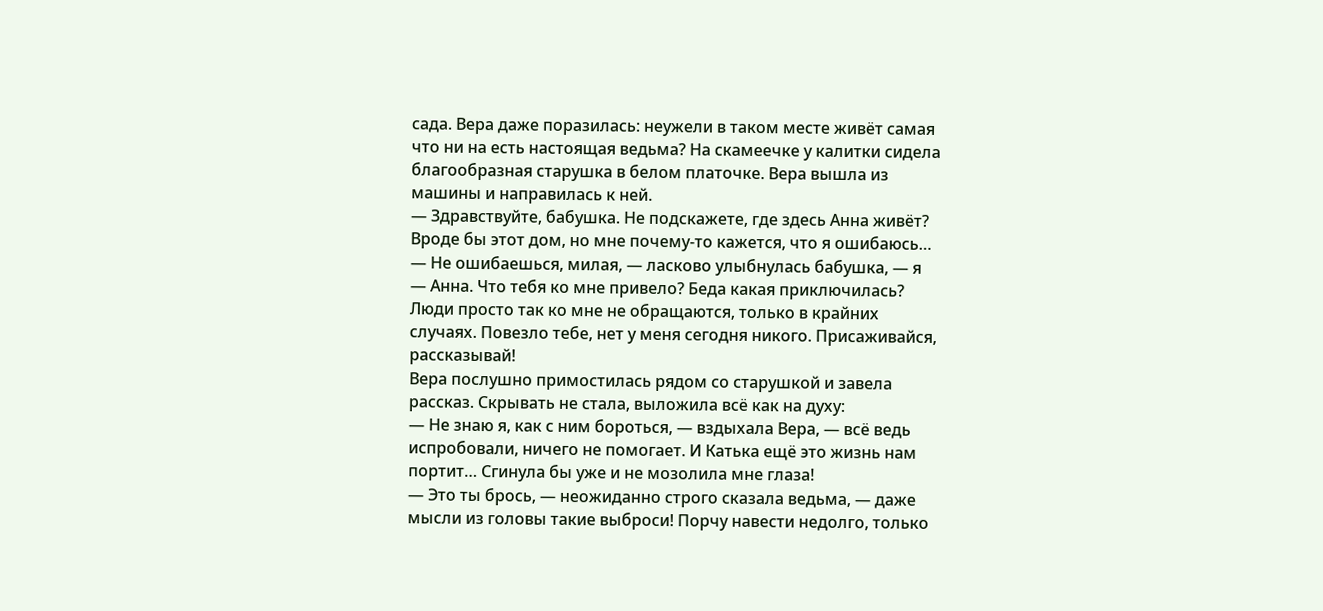сада. Вера даже поразилась: неужели в таком месте живёт самая что ни на есть настоящая ведьма? На скамеечке у калитки сидела благообразная старушка в белом платочке. Вера вышла из машины и направилась к ней.
— Здравствуйте, бабушка. Не подскажете, где здесь Анна живёт? Вроде бы этот дом, но мне почему-то кажется, что я ошибаюсь…
— Не ошибаешься, милая, — ласково улыбнулась бабушка, — я — Анна. Что тебя ко мне привело? Беда какая приключилась? Люди просто так ко мне не обращаются, только в крайних случаях. Повезло тебе, нет у меня сегодня никого. Присаживайся, рассказывай!
Вера послушно примостилась рядом со старушкой и завела рассказ. Скрывать не стала, выложила всё как на духу:
— Не знаю я, как с ним бороться, — вздыхала Вера, — всё ведь испробовали, ничего не помогает. И Катька ещё это жизнь нам портит… Сгинула бы уже и не мозолила мне глаза!
— Это ты брось, — неожиданно строго сказала ведьма, — даже мысли из головы такие выброси! Порчу навести недолго, только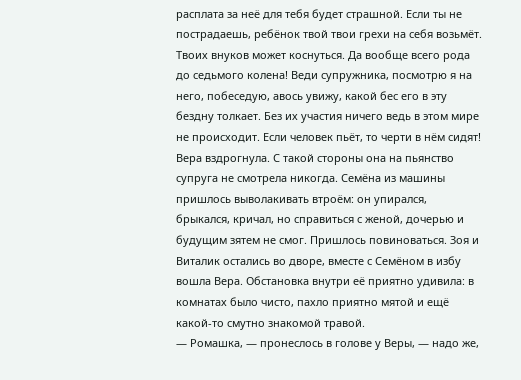расплата за неё для тебя будет страшной. Если ты не пострадаешь, ребёнок твой твои грехи на себя возьмёт. Твоих внуков может коснуться. Да вообще всего рода до седьмого колена! Веди супружника, посмотрю я на него, побеседую, авось увижу, какой бес его в эту бездну толкает. Без их участия ничего ведь в этом мире не происходит. Если человек пьёт, то черти в нём сидят!
Вера вздрогнула. С такой стороны она на пьянство супруга не смотрела никогда. Семёна из машины пришлось выволакивать втроём: он упирался, брыкался, кричал, но справиться с женой, дочерью и будущим зятем не смог. Пришлось повиноваться. Зоя и Виталик остались во дворе, вместе с Семёном в избу вошла Вера. Обстановка внутри её приятно удивила: в комнатах было чисто, пахло приятно мятой и ещё какой-то смутно знакомой травой.
— Ромашка, — пронеслось в голове у Веры, — надо же,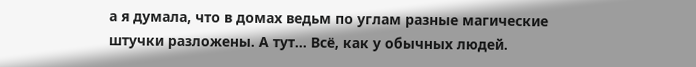а я думала, что в домах ведьм по углам разные магические штучки разложены. А тут… Всё, как у обычных людей.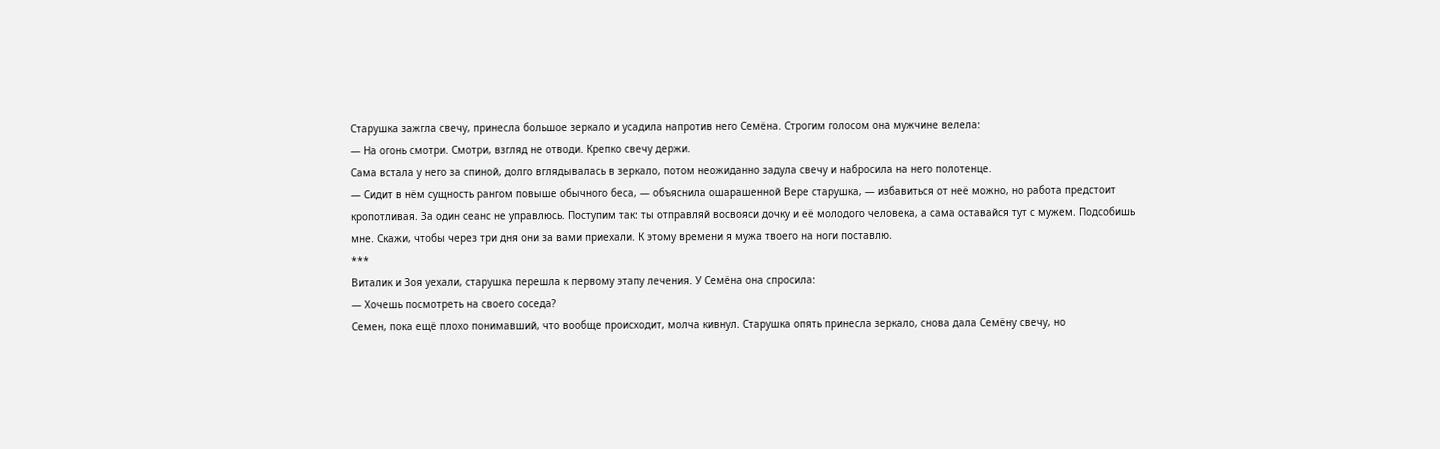Старушка зажгла свечу, принесла большое зеркало и усадила напротив него Семёна. Строгим голосом она мужчине велела:
— На огонь смотри. Смотри, взгляд не отводи. Крепко свечу держи.
Сама встала у него за спиной, долго вглядывалась в зеркало, потом неожиданно задула свечу и набросила на него полотенце.
— Сидит в нём сущность рангом повыше обычного беса, — объяснила ошарашенной Вере старушка, — избавиться от неё можно, но работа предстоит кропотливая. За один сеанс не управлюсь. Поступим так: ты отправляй восвояси дочку и её молодого человека, а сама оставайся тут с мужем. Подсобишь мне. Скажи, чтобы через три дня они за вами приехали. К этому времени я мужа твоего на ноги поставлю.
***
Виталик и Зоя уехали, старушка перешла к первому этапу лечения. У Семёна она спросила:
— Хочешь посмотреть на своего соседа?
Семен, пока ещё плохо понимавший, что вообще происходит, молча кивнул. Старушка опять принесла зеркало, снова дала Семёну свечу, но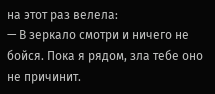на этот раз велела:
— В зеркало смотри и ничего не бойся. Пока я рядом, зла тебе оно не причинит.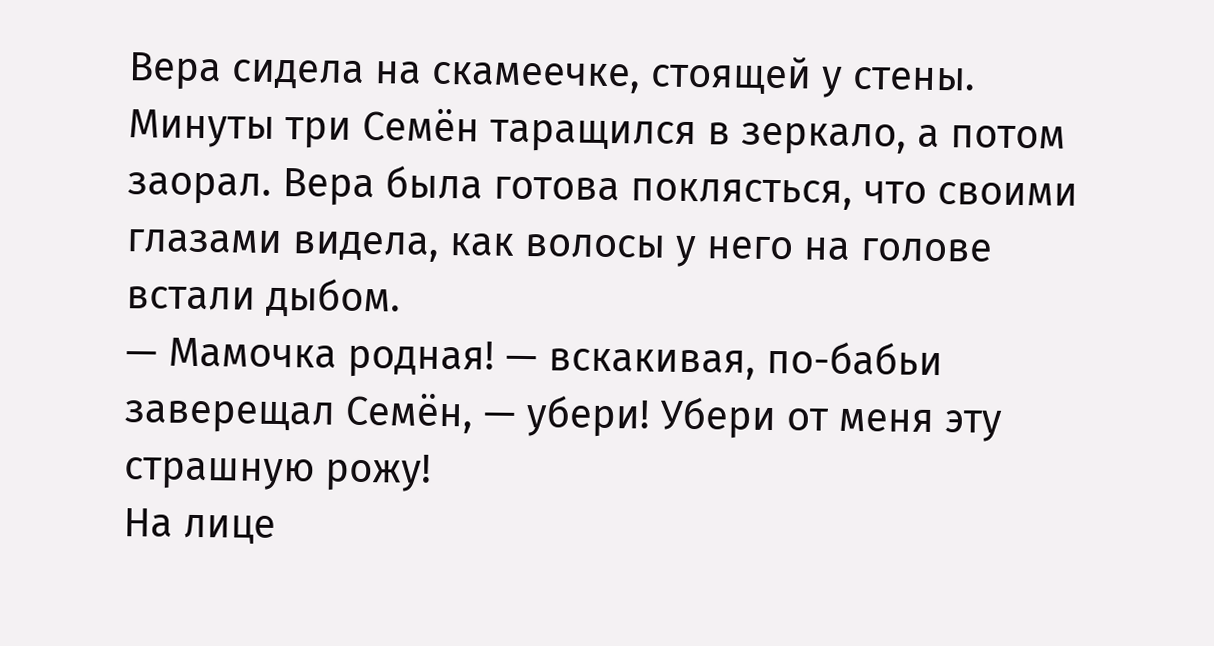Вера сидела на скамеечке, стоящей у стены. Минуты три Семён таращился в зеркало, а потом заорал. Вера была готова поклясться, что своими глазами видела, как волосы у него на голове встали дыбом.
— Мамочка родная! — вскакивая, по-бабьи заверещал Семён, — убери! Убери от меня эту страшную рожу!
На лице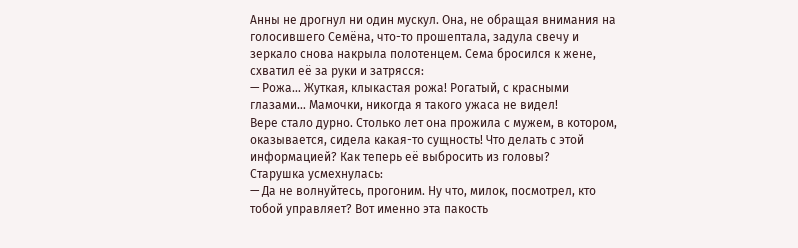Анны не дрогнул ни один мускул. Она, не обращая внимания на голосившего Семёна, что-то прошептала, задула свечу и зеркало снова накрыла полотенцем. Сема бросился к жене, схватил её за руки и затрясся:
— Рожа… Жуткая, клыкастая рожа! Рогатый, с красными глазами… Мамочки, никогда я такого ужаса не видел!
Вере стало дурно. Столько лет она прожила с мужем, в котором, оказывается, сидела какая-то сущность! Что делать с этой информацией? Как теперь её выбросить из головы?
Старушка усмехнулась:
— Да не волнуйтесь, прогоним. Ну что, милок, посмотрел, кто тобой управляет? Вот именно эта пакость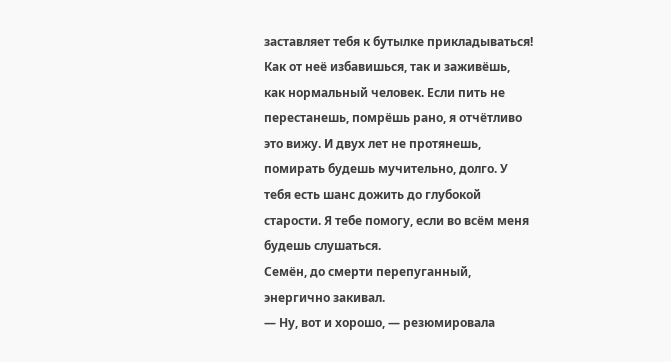заставляет тебя к бутылке прикладываться! Как от неё избавишься, так и заживёшь, как нормальный человек. Если пить не перестанешь, помрёшь рано, я отчётливо это вижу. И двух лет не протянешь, помирать будешь мучительно, долго. У тебя есть шанс дожить до глубокой старости. Я тебе помогу, если во всём меня будешь слушаться.
Семён, до смерти перепуганный, энергично закивал.
— Ну, вот и хорошо, — резюмировала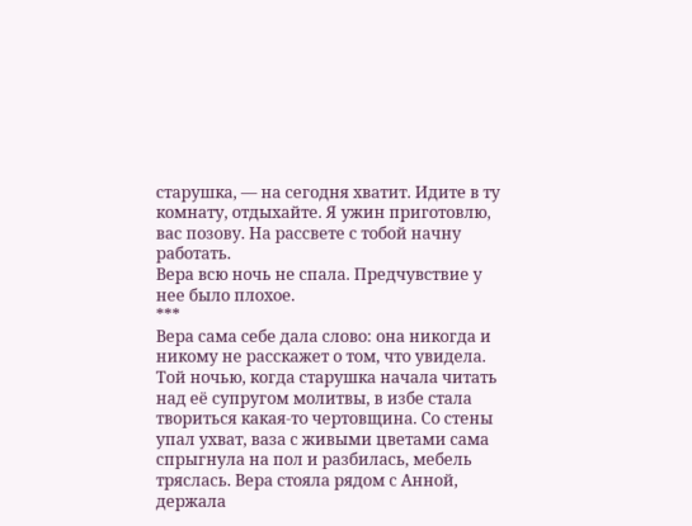старушка, — на сегодня хватит. Идите в ту комнату, отдыхайте. Я ужин приготовлю, вас позову. На рассвете с тобой начну работать.
Вера всю ночь не спала. Предчувствие у нее было плохое.
***
Вера сама себе дала слово: она никогда и никому не расскажет о том, что увидела. Той ночью, когда старушка начала читать над её супругом молитвы, в избе стала твориться какая-то чертовщина. Со стены упал ухват, ваза с живыми цветами сама спрыгнула на пол и разбилась, мебель тряслась. Вера стояла рядом с Анной, держала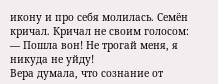икону и про себя молилась. Семён кричал. Кричал не своим голосом:
— Пошла вон! Не трогай меня, я никуда не уйду!
Вера думала, что сознание от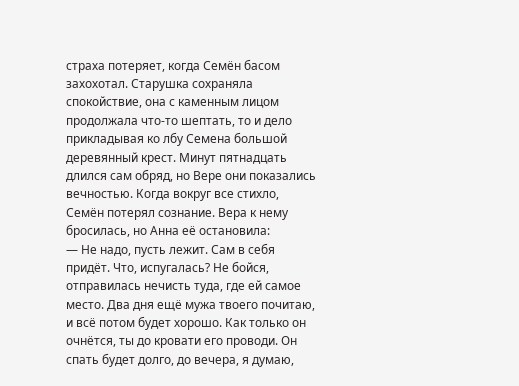страха потеряет, когда Семён басом захохотал. Старушка сохраняла спокойствие, она с каменным лицом продолжала что-то шептать, то и дело прикладывая ко лбу Семена большой деревянный крест. Минут пятнадцать длился сам обряд, но Вере они показались вечностью. Когда вокруг все стихло, Семён потерял сознание. Вера к нему бросилась, но Анна её остановила:
— Не надо, пусть лежит. Сам в себя придёт. Что, испугалась? Не бойся, отправилась нечисть туда, где ей самое место. Два дня ещё мужа твоего почитаю, и всё потом будет хорошо. Как только он очнётся, ты до кровати его проводи. Он спать будет долго, до вечера, я думаю,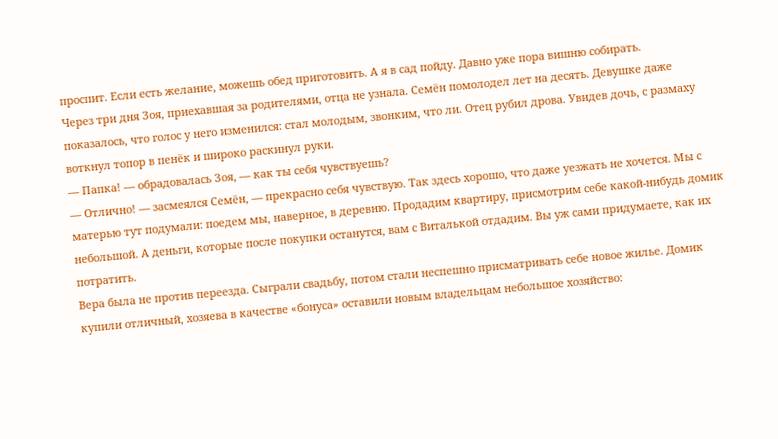проспит. Если есть желание, можешь обед приготовить. А я в сад пойду. Давно уже пора вишню собирать.
Через три дня Зоя, приехавшая за родителями, отца не узнала. Семён помолодел лет на десять. Девушке даже показалось, что голос у него изменился: стал молодым, звонким, что ли. Отец рубил дрова. Увидев дочь, с размаху воткнул топор в пенёк и широко раскинул руки.
— Папка! — обрадовалась Зоя, — как ты себя чувствуешь?
— Отлично! — засмеялся Семён, — прекрасно себя чувствую. Так здесь хорошо, что даже уезжать не хочется. Мы с матерью тут подумали: поедем мы, наверное, в деревню. Продадим квартиру, присмотрим себе какой-нибудь домик небольшой. А деньги, которые после покупки останутся, вам с Виталькой отдадим. Вы уж сами придумаете, как их потратить.
Вера была не против переезда. Сыграли свадьбу, потом стали неспешно присматривать себе новое жилье. Домик купили отличный, хозяева в качестве «бонуса» оставили новым владельцам небольшое хозяйство: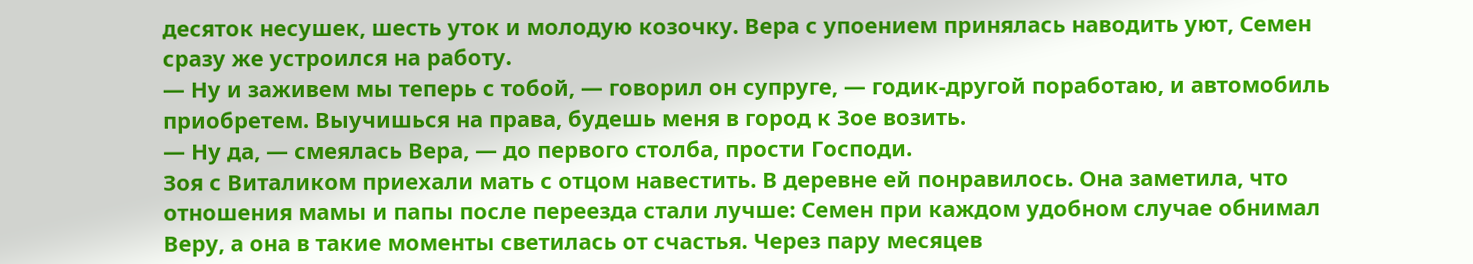десяток несушек, шесть уток и молодую козочку. Вера с упоением принялась наводить уют, Семен сразу же устроился на работу.
— Ну и заживем мы теперь с тобой, — говорил он супруге, — годик-другой поработаю, и автомобиль приобретем. Выучишься на права, будешь меня в город к Зое возить.
— Ну да, — смеялась Вера, — до первого столба, прости Господи.
Зоя с Виталиком приехали мать с отцом навестить. В деревне ей понравилось. Она заметила, что отношения мамы и папы после переезда стали лучше: Семен при каждом удобном случае обнимал Веру, а она в такие моменты светилась от счастья. Через пару месяцев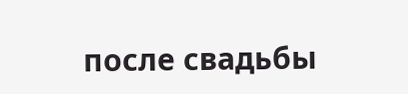после свадьбы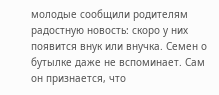молодые сообщили родителям радостную новость: скоро у них появится внук или внучка. Семен о бутылке даже не вспоминает. Сам он признается, что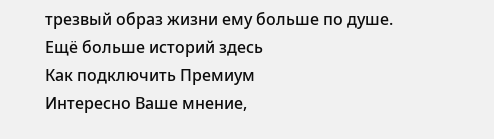трезвый образ жизни ему больше по душе.
Ещё больше историй здесь
Как подключить Премиум
Интересно Ваше мнение,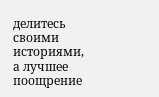делитесь своими историями, а лучшее поощрение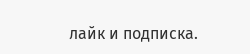лайк и подписка.